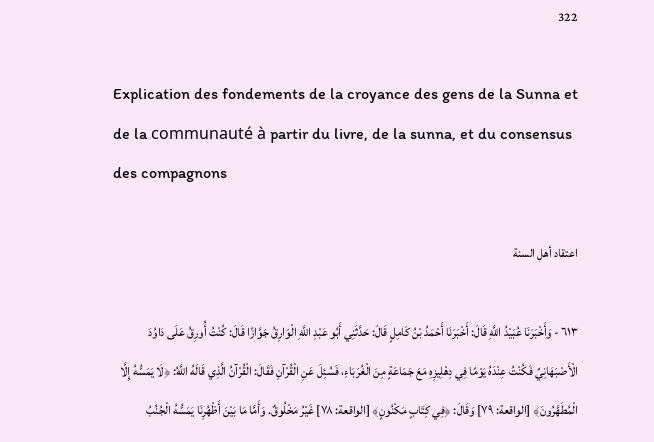322

Explication des fondements de la croyance des gens de la Sunna et de la communauté à partir du livre, de la sunna, et du consensus des compagnons

اعتقاد أهل السنة

٦١٣ - وَأَخْبَرَنَا عُبَيْدُ اللَّهِ قَالَ: أَخْبَرَنَا أَحْمَدُ بْنُ كَامِلٍ قَالَ: حَدَّثَنِي أَبُو عَبْدِ اللَّهِ الْوَارِقُ جَوَّازًا قَالَ: كُنْتُ أُورِقُ عَلَى دَاوُدَ الْأَصْبَهَانِيِّ فَكُنْتُ عِنْدَهُ يَوْمًا فِي دِهْلِيزِهِ مَعَ جَمَاعَةٍ مِنَ الْغُرَبَاءِ، فَسُئِلَ عَنِ الْقُرْآنِ فَقَالَ: الْقُرْآنُ الَّذِي قَالَهُ اللَّهُ: ﴿لَا يَمَسُّهُ إِلَّا الْمُطَهَّرُونَ﴾ [الواقعة: ٧٩] وَقَالَ: ﴿فِي كِتَابٍ مَكْنُونٍ﴾ [الواقعة: ٧٨] غَيْرُ مَخْلُوقٌ. وَأَمَّا مَا بَيْنَ أَظْهُرِنَا يَمَسُّهُ الْجُنُبُ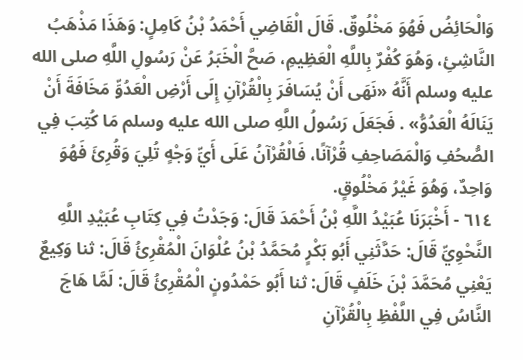وَالْحَائِضُ فَهُوَ مَخْلُوقٌ. قَالَ الْقَاضِي أَحْمَدُ بْنُ كَامِلٍ: وَهَذَا مَذْهَبُ النَّاشِئِ، وَهُوَ كُفْرٌ بِاللَّهِ الْعَظِيمِ، صَحَّ الْخَبَرُ عَنْ رَسُولِ اللَّهِ صلى الله عليه وسلم أَنَّهُ «نَهَى أَنْ يُسَافَرَ بِالْقُرْآنِ إِلَى أَرْضِ الْعَدُوِّ مَخَافَةَ أَنْ يَنَالَهُ الْعَدُوُّ» . فَجَعَلَ رَسُولُ اللَّهِ صلى الله عليه وسلم مَا كُتِبَ فِي الصُّحُفِ وَالْمَصَاحِفِ قُرْآنًا، فَالْقُرْآنُ عَلَى أَيِّ وَجْهٍ تُلِيَ وَقُرِئَ فَهُوَ وَاحِدٌ، وَهُوَ غَيْرُ مَخْلُوقٍ.
٦١٤ - أَخْبَرَنَا عُبَيْدُ اللَّهِ بْنُ أَحْمَدَ قَالَ: وَجَدْتُ فِي كِتَابِ عُبَيْدِ اللَّهِ النَّحْوِيِّ قَالَ: حَدَّثَنِي أَبُو بَكْرٍ مُحَمَّدُ بْنُ عُلْوَانَ الْمُقْرِئُ قَالَ: ثنا وَكِيعٌ يَعْنِي مُحَمَّدَ بْنَ خَلَفٍ قَالَ: ثنا أَبُو حَمْدُونٍ الْمُقْرِئُ قَالَ: لَمَّا هَاجَ النَّاسُ فِي اللَّفْظِ بِالْقُرْآنِ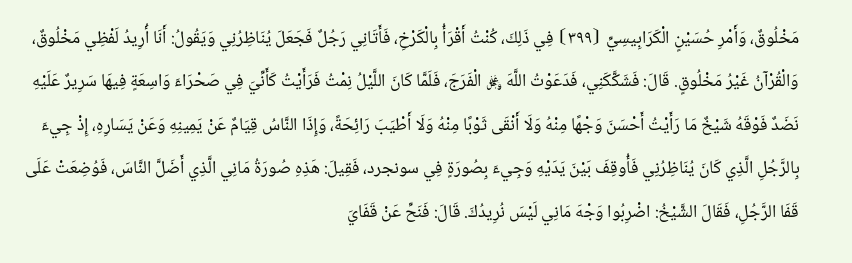مَخْلُوقٌ، وَأَمْرِ حُسَيْنٍ الْكَرَابِيسِيِّ ⦗٣٩٩⦘ فِي ذَلِكَ، كُنْتُ أَقْرَأُ بِالْكَرْخِ، فَأَتَانِي رَجُلٌ فَجَعَلَ يُنَاظِرُنِي وَيَقُولُ: أَنَا أُرِيدُ لَفْظِي مَخْلُوقٌ، وَالْقُرْآنُ غَيْرُ مَخْلُوقٍ. قَالَ: فَشَكَّكَنِي، فَدَعَوْتُ اللَّهَ ﷿ الْفَرَجَ، فَلَمَّا كَانَ اللَّيْلُ نِمْتُ فَرَأَيْتُ كَأَنِّيَ فِي صَحْرَاءَ وَاسِعَةٍ فِيهَا سَرِيرٌ عَلَيْهِ نَضَدٌ فَوْقَهُ شَيْخٌ مَا رَأَيْتُ أَحْسَنَ وَجْهًا مِنْهُ وَلَا أَنْقَى ثَوْبًا مِنْهُ وَلَا أَطْيَبَ رَائِحَةً، وَإِذَا النَّاسُ قِيَامٌ عَنْ يَمِينِهِ وَعَنْ يَسَارِهِ، إِذْ جِيءَ بِالرَّجُلِ الَّذِي كَانَ يُنَاظِرُنِي فَأُوقِفَ بَيْنَ يَدَيْهِ وَجِيءَ بِصُورَةٍ فِي سونجرد، فَقِيلَ: هَذِهِ صُورَةُ مَانِي الَّذِي أَضَلَّ النَّاسَ، فَوُضِعَتْ عَلَى قَفَا الرَّجُلِ، فَقَالَ الشَّيْخُ: اضْرِبُوا وَجْهَ مَانِي لَيْسَ نُرِيدُكَ. قَالَ: فَنَحِّ عَنْ قَفَايَ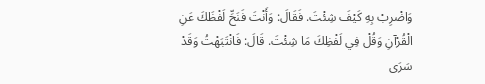وَاضْرِبْ بِهِ كَيْفَ شِئْتَ. فَقَالَ: وَأَنْتَ فَنَحِّ لَفْظَكَ عَنِ الْقُرْآنِ وَقُلْ فِي لَفْظِكَ مَا شِئْتَ. قَالَ: فَانْتَبَهْتُ وَقَدْ سَرَى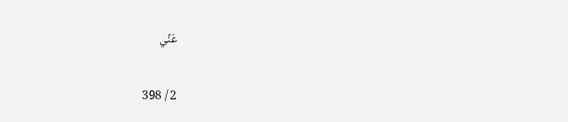عَنِّي

2 / 398